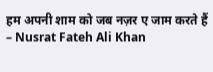हम अपनी शाम को जब नज़र ए जाम करते हैं – Nusrat Fateh Ali Khan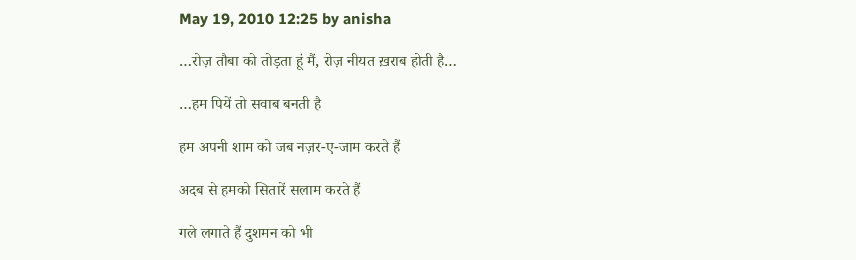May 19, 2010 12:25 by anisha

…रोज़ तौबा को तोड़ता हूं मैं, रोज़ नीयत ख़राब होती है…

…हम पियें तो सवाब बनती है

हम अपनी शाम को जब नज़र-ए-जाम करते हैं

अदब से हमको सितारें सलाम करते हैं

गले लगाते हैं दुशमन को भी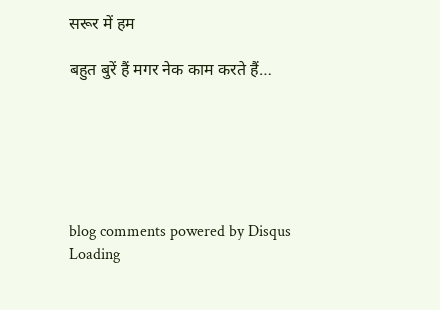सरूर में हम

बहुत बुरें हैं मगर नेक काम करते हैं…






blog comments powered by Disqus
Loading